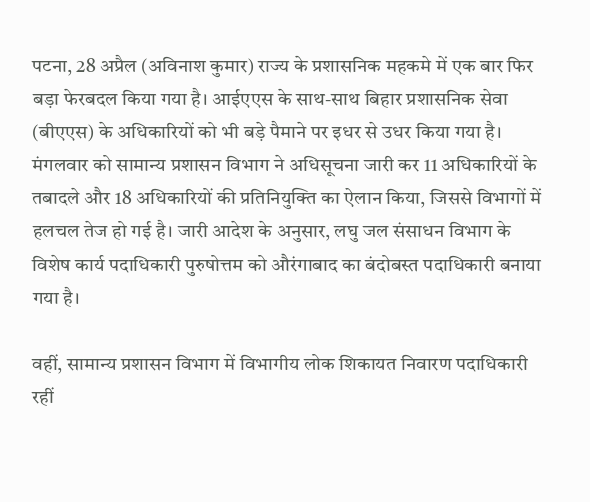पटना, 28 अप्रैल (अविनाश कुमार) राज्य के प्रशासनिक महकमे में एक बार फिर बड़ा फेरबदल किया गया है। आईएएस के साथ-साथ बिहार प्रशासनिक सेवा (बीएएस) के अधिकारियों को भी बड़े पैमाने पर इधर से उधर किया गया है। मंगलवार को सामान्य प्रशासन विभाग ने अधिसूचना जारी कर 11 अधिकारियों के तबादले और 18 अधिकारियों की प्रतिनियुक्ति का ऐलान किया, जिससे विभागों में हलचल तेज हो गई है। जारी आदेश के अनुसार, लघु जल संसाधन विभाग के विशेष कार्य पदाधिकारी पुरुषोत्तम को औरंगाबाद का बंदोबस्त पदाधिकारी बनाया गया है।

वहीं, सामान्य प्रशासन विभाग में विभागीय लोक शिकायत निवारण पदाधिकारी रहीं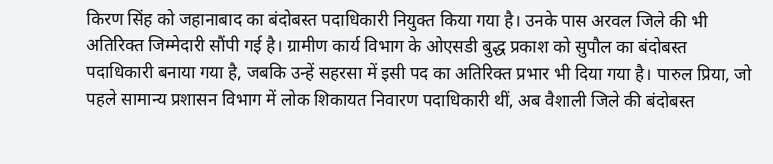किरण सिंह को जहानाबाद का बंदोबस्त पदाधिकारी नियुक्त किया गया है। उनके पास अरवल जिले की भी अतिरिक्त जिम्मेदारी सौंपी गई है। ग्रामीण कार्य विभाग के ओएसडी बुद्ध प्रकाश को सुपौल का बंदोबस्त पदाधिकारी बनाया गया है, जबकि उन्हें सहरसा में इसी पद का अतिरिक्त प्रभार भी दिया गया है। पारुल प्रिया, जो पहले सामान्य प्रशासन विभाग में लोक शिकायत निवारण पदाधिकारी थीं, अब वैशाली जिले की बंदोबस्त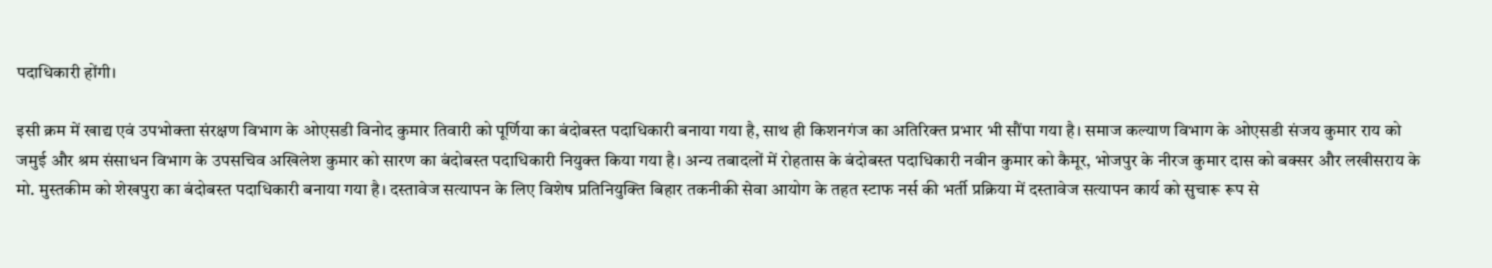पदाधिकारी होंगी।

इसी क्रम में खाद्य एवं उपभोक्ता संरक्षण विभाग के ओएसडी विनोद कुमार तिवारी को पूर्णिया का बंदोबस्त पदाधिकारी बनाया गया है, साथ ही किशनगंज का अतिरिक्त प्रभार भी सौंपा गया है। समाज कल्याण विभाग के ओएसडी संजय कुमार राय को जमुई और श्रम संसाधन विभाग के उपसचिव अखिलेश कुमार को सारण का बंदोबस्त पदाधिकारी नियुक्त किया गया है। अन्य तबादलों में रोहतास के बंदोबस्त पदाधिकारी नवीन कुमार को कैमूर, भोजपुर के नीरज कुमार दास को बक्सर और लखीसराय के मो. मुस्तकीम को शेखपुरा का बंदोबस्त पदाधिकारी बनाया गया है। दस्तावेज सत्यापन के लिए विशेष प्रतिनियुक्ति बिहार तकनीकी सेवा आयोग के तहत स्टाफ नर्स की भर्ती प्रक्रिया में दस्तावेज सत्यापन कार्य को सुचारू रूप से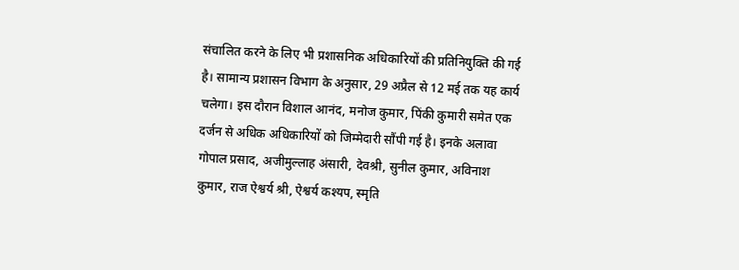संचालित करने के लिए भी प्रशासनिक अधिकारियों की प्रतिनियुक्ति की गई है। सामान्य प्रशासन विभाग के अनुसार, 29 अप्रैल से 12 मई तक यह कार्य चलेगा। इस दौरान विशाल आनंद, मनोज कुमार, पिंकी कुमारी समेत एक दर्जन से अधिक अधिकारियों को जिम्मेदारी सौंपी गई है। इनके अलावा गोपाल प्रसाद, अजीमुल्लाह अंसारी, देवश्री, सुनील कुमार, अविनाश कुमार, राज ऐश्वर्य श्री, ऐश्वर्य कश्यप, स्मृति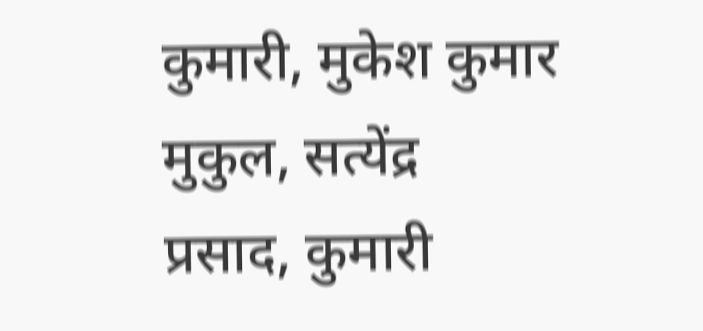कुमारी, मुकेश कुमार मुकुल, सत्येंद्र प्रसाद, कुमारी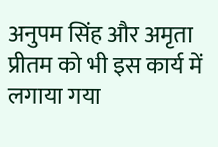अनुपम सिंह और अमृता प्रीतम को भी इस कार्य में लगाया गया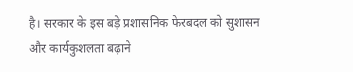है। सरकार के इस बड़े प्रशासनिक फेरबदल को सुशासन और कार्यकुशलता बढ़ाने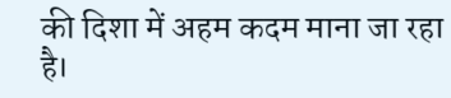की दिशा में अहम कदम माना जा रहा है।